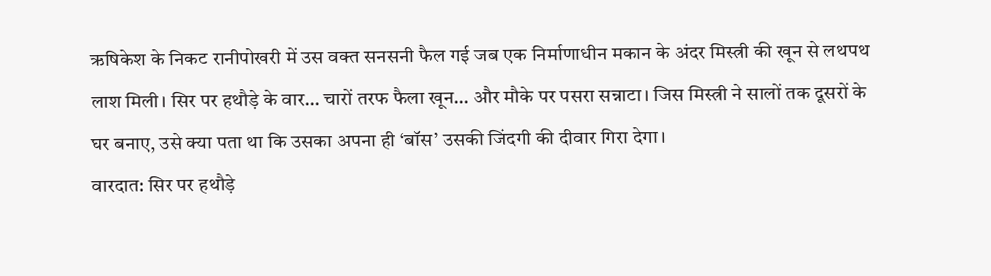ऋषिकेश के निकट रानीपोखरी में उस वक्त सनसनी फैल गई जब एक निर्माणाधीन मकान के अंदर मिस्त्री की खून से लथपथ लाश मिली। सिर पर हथौड़े के वार… चारों तरफ फैला खून… और मौके पर पसरा सन्नाटा। जिस मिस्त्री ने सालों तक दूसरों के घर बनाए, उसे क्या पता था कि उसका अपना ही ‘बॉस’ उसकी जिंदगी की दीवार गिरा देगा।
वारदात: सिर पर हथौड़े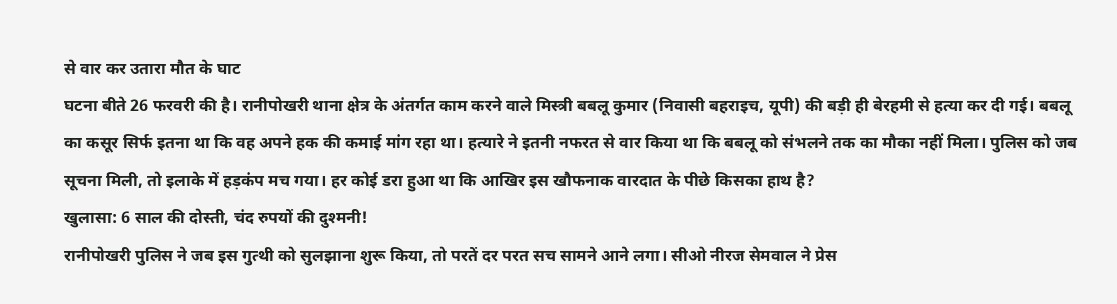से वार कर उतारा मौत के घाट
घटना बीते 26 फरवरी की है। रानीपोखरी थाना क्षेत्र के अंतर्गत काम करने वाले मिस्त्री बबलू कुमार (निवासी बहराइच, यूपी) की बड़ी ही बेरहमी से हत्या कर दी गई। बबलू का कसूर सिर्फ इतना था कि वह अपने हक की कमाई मांग रहा था। हत्यारे ने इतनी नफरत से वार किया था कि बबलू को संभलने तक का मौका नहीं मिला। पुलिस को जब सूचना मिली, तो इलाके में हड़कंप मच गया। हर कोई डरा हुआ था कि आखिर इस खौफनाक वारदात के पीछे किसका हाथ है?
खुलासा: 6 साल की दोस्ती, चंद रुपयों की दुश्मनी!
रानीपोखरी पुलिस ने जब इस गुत्थी को सुलझाना शुरू किया, तो परतें दर परत सच सामने आने लगा। सीओ नीरज सेमवाल ने प्रेस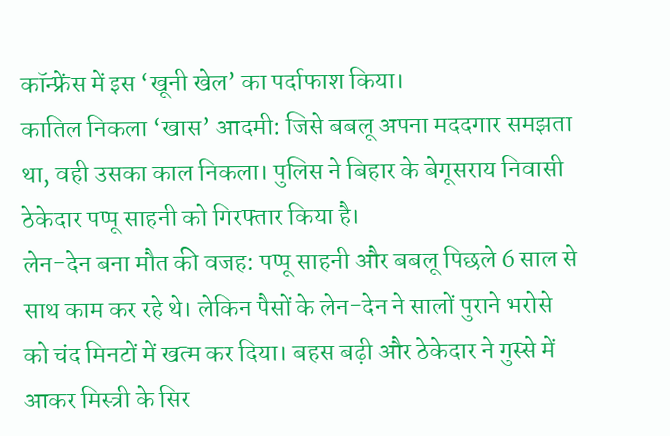कॉन्फ्रेंस में इस ‘खूनी खेल’ का पर्दाफाश किया।
कातिल निकला ‘खास’ आदमी: जिसे बबलू अपना मददगार समझता था, वही उसका काल निकला। पुलिस ने बिहार के बेगूसराय निवासी ठेकेदार पप्पू साहनी को गिरफ्तार किया है।
लेन-देन बना मौत की वजह: पप्पू साहनी और बबलू पिछले 6 साल से साथ काम कर रहे थे। लेकिन पैसों के लेन-देन ने सालों पुराने भरोसे को चंद मिनटों में खत्म कर दिया। बहस बढ़ी और ठेकेदार ने गुस्से में आकर मिस्त्री के सिर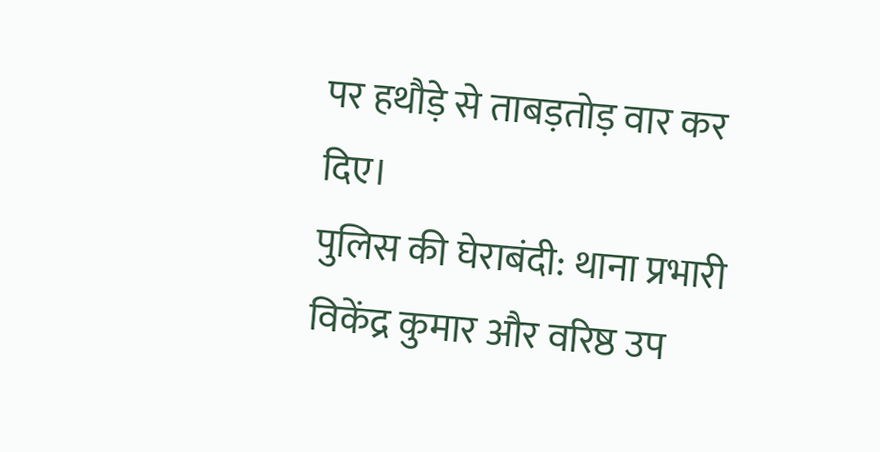पर हथौड़े से ताबड़तोड़ वार कर दिए।
पुलिस की घेराबंदी: थाना प्रभारी विकेंद्र कुमार और वरिष्ठ उप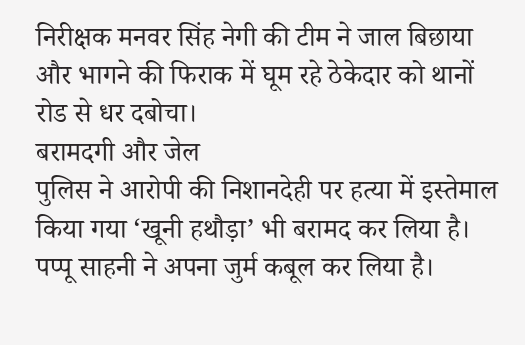निरीक्षक मनवर सिंह नेगी की टीम ने जाल बिछाया और भागने की फिराक में घूम रहे ठेकेदार को थानों रोड से धर दबोचा।
बरामदगी और जेल
पुलिस ने आरोपी की निशानदेही पर हत्या में इस्तेमाल किया गया ‘खूनी हथौड़ा’ भी बरामद कर लिया है। पप्पू साहनी ने अपना जुर्म कबूल कर लिया है।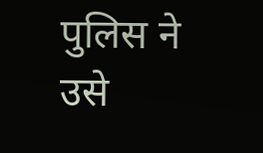पुलिस ने उसे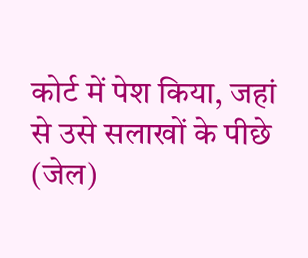कोर्ट में पेश किया, जहां से उसे सलाखों के पीछे (जेल)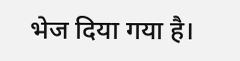भेज दिया गया है।